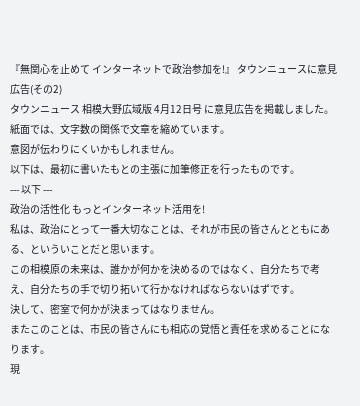『無関心を止めて インターネットで政治参加を!』 タウンニュースに意見広告(その2)
タウンニュース 相模大野広域版 4月12日号 に意見広告を掲載しました。
紙面では、文字数の関係で文章を縮めています。
意図が伝わりにくいかもしれません。
以下は、最初に書いたもとの主張に加筆修正を行ったものです。
--- 以下 ---
政治の活性化 もっとインターネット活用を!
私は、政治にとって一番大切なことは、それが市民の皆さんとともにある、といういことだと思います。
この相模原の未来は、誰かが何かを決めるのではなく、自分たちで考え、自分たちの手で切り拓いて行かなければならないはずです。
決して、密室で何かが決まってはなりません。
またこのことは、市民の皆さんにも相応の覚悟と責任を求めることになります。
現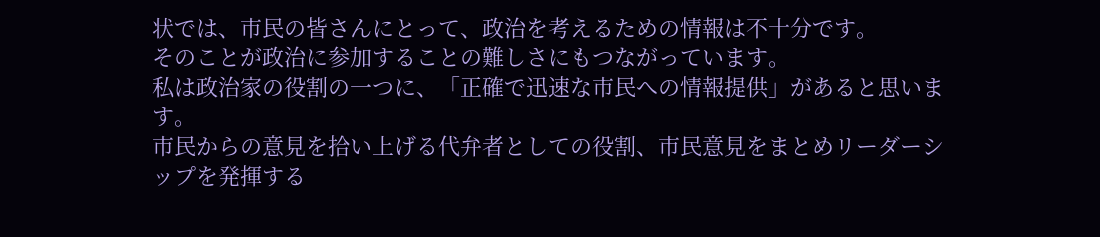状では、市民の皆さんにとって、政治を考えるための情報は不十分です。
そのことが政治に参加することの難しさにもつながっています。
私は政治家の役割の一つに、「正確で迅速な市民への情報提供」があると思います。
市民からの意見を拾い上げる代弁者としての役割、市民意見をまとめリーダーシップを発揮する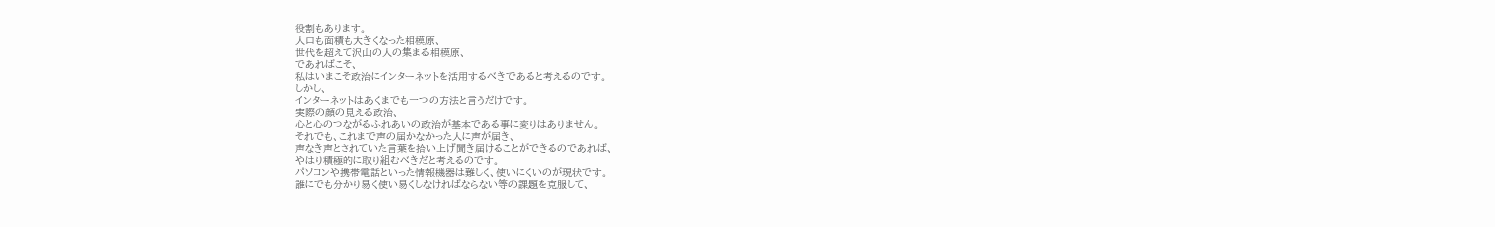役割もあります。
人口も面積も大きくなった相模原、
世代を超えて沢山の人の集まる相模原、
であればこそ、
私はいまこそ政治にインターネットを活用するべきであると考えるのです。
しかし、
インターネットはあくまでも一つの方法と言うだけです。
実際の顔の見える政治、
心と心のつながるふれあいの政治が基本である事に変りはありません。
それでも、これまで声の届かなかった人に声が届き、
声なき声とされていた言葉を拾い上げ聞き届けることができるのであれば、
やはり積極的に取り組むべきだと考えるのです。
パソコンや携帯電話といった情報機器は難しく、使いにくいのが現状です。
誰にでも分かり易く使い易くしなければならない等の課題を克服して、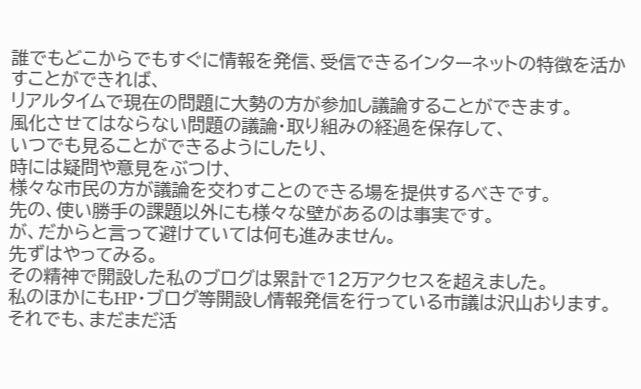誰でもどこからでもすぐに情報を発信、受信できるインターネットの特徴を活かすことができれば、
リアルタイムで現在の問題に大勢の方が参加し議論することができます。
風化させてはならない問題の議論・取り組みの経過を保存して、
いつでも見ることができるようにしたり、
時には疑問や意見をぶつけ、
様々な市民の方が議論を交わすことのできる場を提供するべきです。
先の、使い勝手の課題以外にも様々な壁があるのは事実です。
が、だからと言って避けていては何も進みません。
先ずはやってみる。
その精神で開設した私のブログは累計で12万アクセスを超えました。
私のほかにもHP・ブログ等開設し情報発信を行っている市議は沢山おります。
それでも、まだまだ活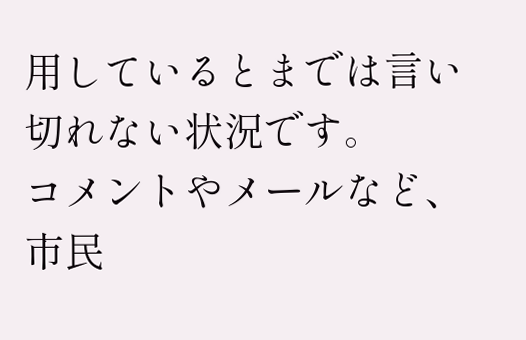用しているとまでは言い切れない状況です。
コメントやメールなど、市民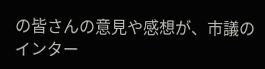の皆さんの意見や感想が、市議のインター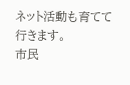ネット活動も育てて行きます。
市民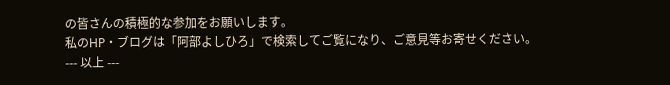の皆さんの積極的な参加をお願いします。
私のHP・ブログは「阿部よしひろ」で検索してご覧になり、ご意見等お寄せください。
--- 以上 ---